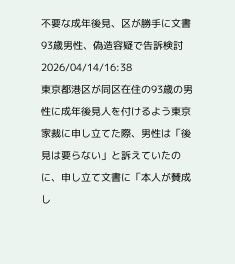不要な成年後見、区が勝手に文書 93歳男性、偽造容疑で告訴検討
2026/04/14/16:38
東京都港区が同区在住の93歳の男性に成年後見人を付けるよう東京家裁に申し立てた際、男性は「後見は要らない」と訴えていたのに、申し立て文書に「本人が賛成し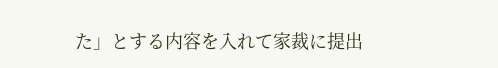た」とする内容を入れて家裁に提出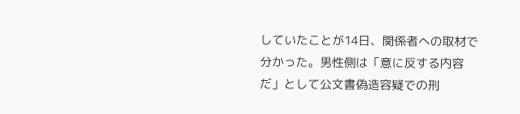していたことが14日、関係者への取材で分かった。男性側は「意に反する内容だ」として公文書偽造容疑での刑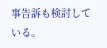事告訴も検討している。